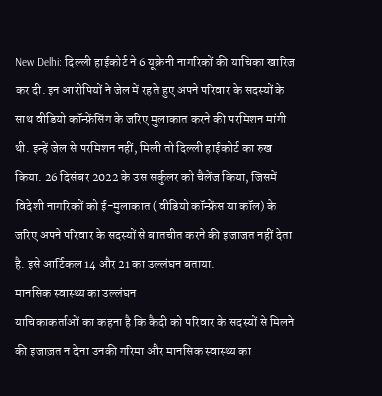New Delhi: दिल्ली हाईकोर्ट ने 6 यूक्रेनी नागरिकों की याचिका खारिज कर दी. इन आरोपियों ने जेल में रहते हुए अपने परिवार के सदस्यों के साथ वीडियो कॉन्फ्रेंसिंग के जरिए मुलाकात करने की परमिशन मांगी थी. इन्हें जेल से परमिशन नहीं, मिली तो दिल्ली हाईकोर्ट का रुख किया. 26 दिसंबर 2022 के उस सर्कुलर को चैलेंज किया, जिसमें विदेशी नागरिकों को ई-मुलाकात (वीडियो कॉन्फ्रेंस या कॉल) के जरिए अपने परिवार के सदस्यों से बातचीत करने की इजाजत नहीं देता है. इसे आर्टिकल 14 और 21 का उल्लंघन बताया.
मानसिक स्वास्थ्य का उल्लंघन
याचिकाकर्ताओं का कहना है कि कैदी को परिवार के सदस्यों से मिलने की इजाज़त न देना उनकी गरिमा और मानसिक स्वास्थ्य का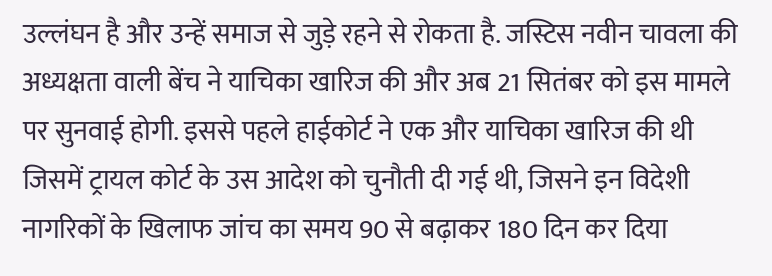उल्लंघन है और उन्हें समाज से जुड़े रहने से रोकता है. जस्टिस नवीन चावला की अध्यक्षता वाली बेंच ने याचिका खारिज की और अब 21 सितंबर को इस मामले पर सुनवाई होगी. इससे पहले हाईकोर्ट ने एक और याचिका खारिज की थी जिसमें ट्रायल कोर्ट के उस आदेश को चुनौती दी गई थी, जिसने इन विदेशी नागरिकों के खिलाफ जांच का समय 90 से बढ़ाकर 180 दिन कर दिया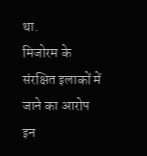था.
मिजोरम के संरक्षित इलाकों में जाने का आरोप
इन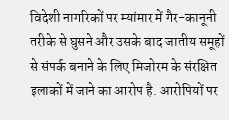विदेशी नागरिकों पर म्यांमार में गैर-कानूनी तरीके से घुसने और उसके बाद जातीय समूहों से संपर्क बनाने के लिए मिजोरम के संरक्षित इलाकों में जाने का आरोप है. आरोपियों पर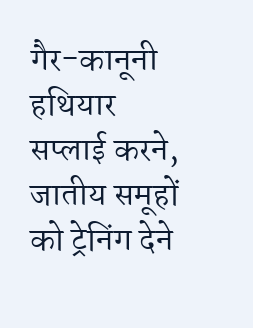गैर-कानूनी हथियार सप्लाई करने, जातीय समूहों को ट्रेनिंग देने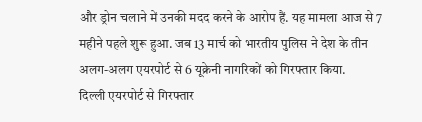और ड्रोन चलाने में उनकी मदद करने के आरोप हैं. यह मामला आज से 7 महीने पहले शुरू हुआ. जब 13 मार्च को भारतीय पुलिस ने देश के तीन अलग-अलग एयरपोर्ट से 6 यूक्रेनी नागरिकों को गिरफ्तार किया.
दिल्ली एयरपोर्ट से गिरफ्तार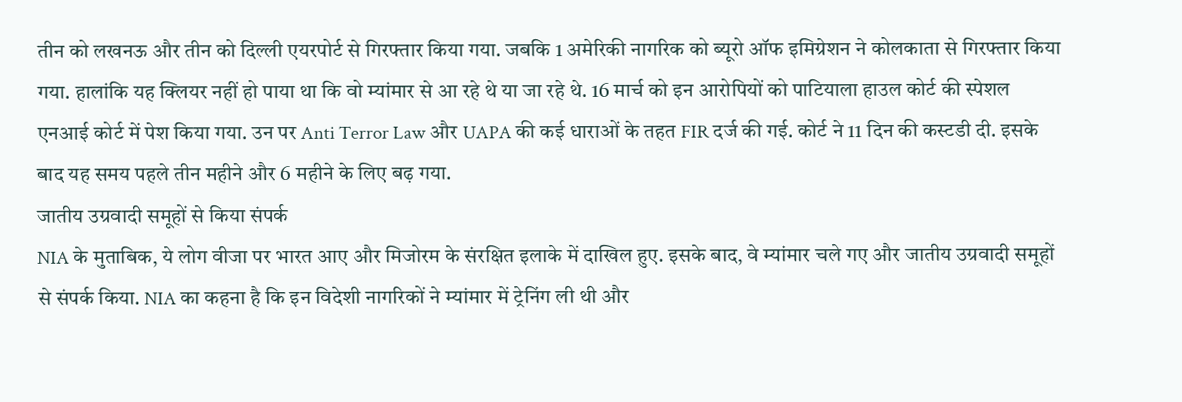तीन को लखनऊ और तीन को दिल्ली एयरपोर्ट से गिरफ्तार किया गया. जबकि 1 अमेरिकी नागरिक को ब्यूरो ऑफ इमिग्रेशन ने कोलकाता से गिरफ्तार किया गया. हालांकि यह क्लियर नहीं हो पाया था कि वो म्यांमार से आ रहे थे या जा रहे थे. 16 मार्च को इन आरोपियों को पाटियाला हाउल कोर्ट की स्पेशल एनआई कोर्ट में पेश किया गया. उन पर Anti Terror Law और UAPA की कई धाराओं के तहत FIR दर्ज की गई. कोर्ट ने 11 दिन की कस्टडी दी. इसके बाद यह समय पहले तीन महीने और 6 महीने के लिए बढ़ गया.
जातीय उग्रवादी समूहों से किया संपर्क
NIA के मुताबिक, ये लोग वीजा पर भारत आए और मिजोरम के संरक्षित इलाके में दाखिल हुए. इसके बाद, वे म्यांमार चले गए और जातीय उग्रवादी समूहों से संपर्क किया. NIA का कहना है कि इन विदेशी नागरिकों ने म्यांमार में ट्रेनिंग ली थी और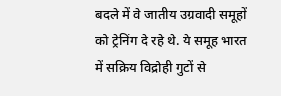बदले में वे जातीय उग्रवादी समूहों को ट्रेनिंग दे रहे थे. ये समूह भारत में सक्रिय विद्रोही गुटों से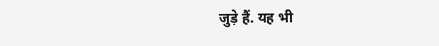जुड़े हैं. यह भी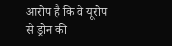आरोप है कि वे यूरोप से ड्रोन की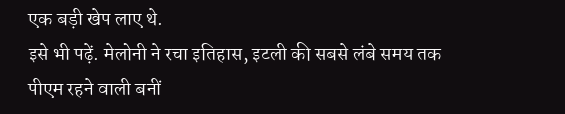एक बड़ी खेप लाए थे.
इसे भी पढ़ें. मेलोनी ने रचा इतिहास, इटली की सबसे लंबे समय तक पीएम रहने वाली बनीं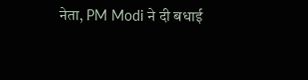नेता, PM Modi ने दी बधाई